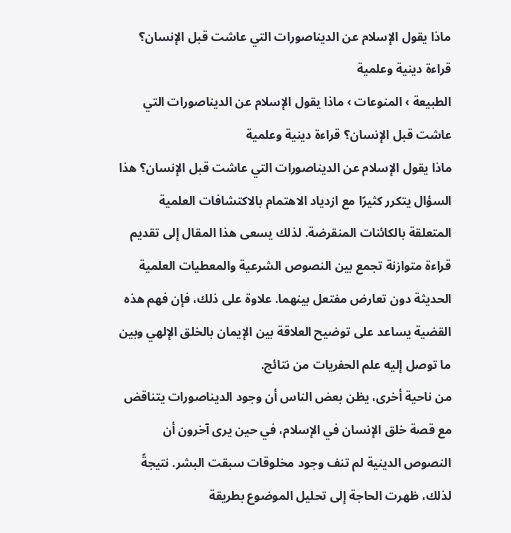ماذا يقول الإسلام عن الديناصورات التي عاشت قبل الإنسان؟ قراءة دينية وعلمية
الطبيعة › المنوعات › ماذا يقول الإسلام عن الديناصورات التي عاشت قبل الإنسان؟ قراءة دينية وعلمية
ماذا يقول الإسلام عن الديناصورات التي عاشت قبل الإنسان؟ هذا السؤال يتكرر كثيرًا مع ازدياد الاهتمام بالاكتشافات العلمية المتعلقة بالكائنات المنقرضة. لذلك يسعى هذا المقال إلى تقديم قراءة متوازنة تجمع بين النصوص الشرعية والمعطيات العلمية الحديثة دون تعارض مفتعل بينهما. علاوة على ذلك، فإن فهم هذه القضية يساعد على توضيح العلاقة بين الإيمان بالخلق الإلهي وبين ما توصل إليه علم الحفريات من نتائج.
من ناحية أخرى، يظن بعض الناس أن وجود الديناصورات يتناقض مع قصة خلق الإنسان في الإسلام، في حين يرى آخرون أن النصوص الدينية لم تنف وجود مخلوقات سبقت البشر. نتيجةً لذلك، ظهرت الحاجة إلى تحليل الموضوع بطريقة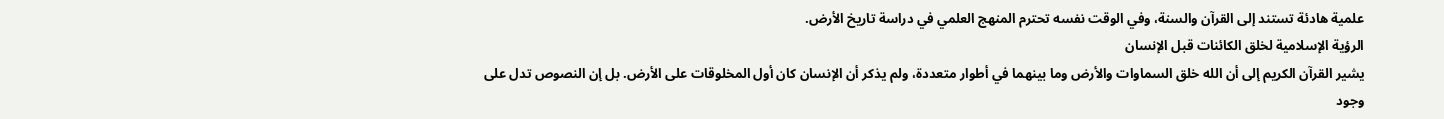علمية هادئة تستند إلى القرآن والسنة، وفي الوقت نفسه تحترم المنهج العلمي في دراسة تاريخ الأرض.
الرؤية الإسلامية لخلق الكائنات قبل الإنسان
يشير القرآن الكريم إلى أن الله خلق السماوات والأرض وما بينهما في أطوار متعددة، ولم يذكر أن الإنسان كان أول المخلوقات على الأرض. بل إن النصوص تدل على وجود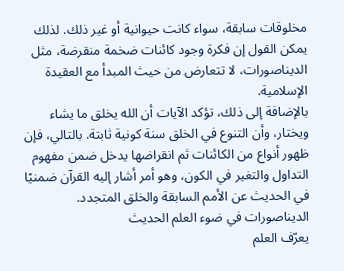مخلوقات سابقة، سواء كانت حيوانية أو غير ذلك. لذلك يمكن القول إن فكرة وجود كائنات ضخمة منقرضة، مثل الديناصورات، لا تتعارض من حيث المبدأ مع العقيدة الإسلامية.
بالإضافة إلى ذلك، تؤكد الآيات أن الله يخلق ما يشاء ويختار، وأن التنوع في الخلق سنة كونية ثابتة. بالتالي، فإن ظهور أنواع من الكائنات ثم انقراضها يدخل ضمن مفهوم التداول والتغير في الكون، وهو أمر أشار إليه القرآن ضمنيًا في الحديث عن الأمم السابقة والخلق المتجدد.
الديناصورات في ضوء العلم الحديث
يعرّف العلم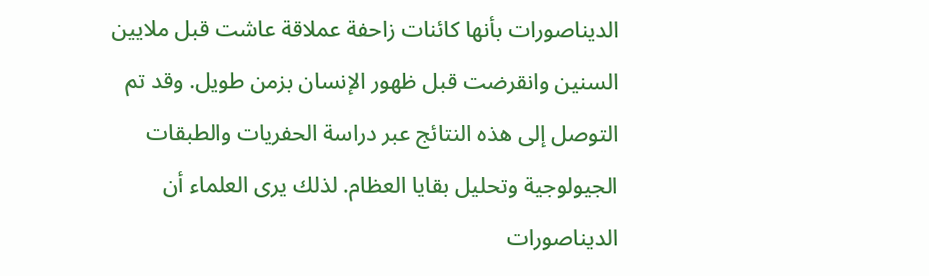الديناصورات بأنها كائنات زاحفة عملاقة عاشت قبل ملايين السنين وانقرضت قبل ظهور الإنسان بزمن طويل. وقد تم التوصل إلى هذه النتائج عبر دراسة الحفريات والطبقات الجيولوجية وتحليل بقايا العظام. لذلك يرى العلماء أن الديناصورات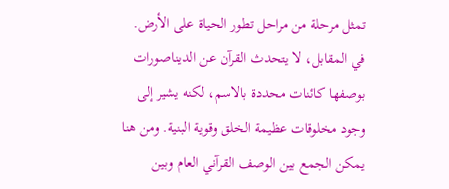تمثل مرحلة من مراحل تطور الحياة على الأرض.
في المقابل، لا يتحدث القرآن عن الديناصورات بوصفها كائنات محددة بالاسم، لكنه يشير إلى وجود مخلوقات عظيمة الخلق وقوية البنية. ومن هنا يمكن الجمع بين الوصف القرآني العام وبين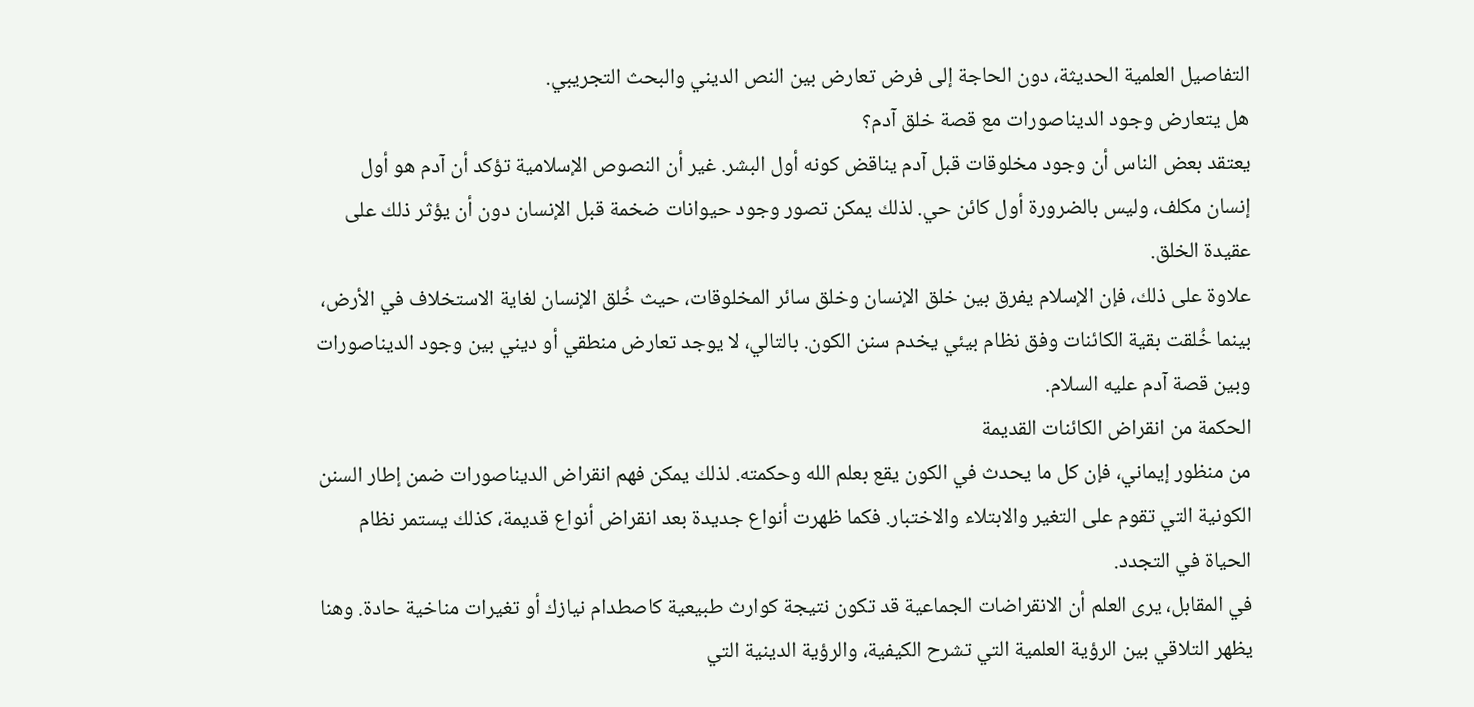التفاصيل العلمية الحديثة، دون الحاجة إلى فرض تعارض بين النص الديني والبحث التجريبي.
هل يتعارض وجود الديناصورات مع قصة خلق آدم؟
يعتقد بعض الناس أن وجود مخلوقات قبل آدم يناقض كونه أول البشر. غير أن النصوص الإسلامية تؤكد أن آدم هو أول إنسان مكلف، وليس بالضرورة أول كائن حي. لذلك يمكن تصور وجود حيوانات ضخمة قبل الإنسان دون أن يؤثر ذلك على عقيدة الخلق.
علاوة على ذلك، فإن الإسلام يفرق بين خلق الإنسان وخلق سائر المخلوقات، حيث خُلق الإنسان لغاية الاستخلاف في الأرض، بينما خُلقت بقية الكائنات وفق نظام بيئي يخدم سنن الكون. بالتالي، لا يوجد تعارض منطقي أو ديني بين وجود الديناصورات وبين قصة آدم عليه السلام.
الحكمة من انقراض الكائنات القديمة
من منظور إيماني، فإن كل ما يحدث في الكون يقع بعلم الله وحكمته. لذلك يمكن فهم انقراض الديناصورات ضمن إطار السنن الكونية التي تقوم على التغير والابتلاء والاختبار. فكما ظهرت أنواع جديدة بعد انقراض أنواع قديمة، كذلك يستمر نظام الحياة في التجدد.
في المقابل، يرى العلم أن الانقراضات الجماعية قد تكون نتيجة كوارث طبيعية كاصطدام نيازك أو تغيرات مناخية حادة. وهنا يظهر التلاقي بين الرؤية العلمية التي تشرح الكيفية، والرؤية الدينية التي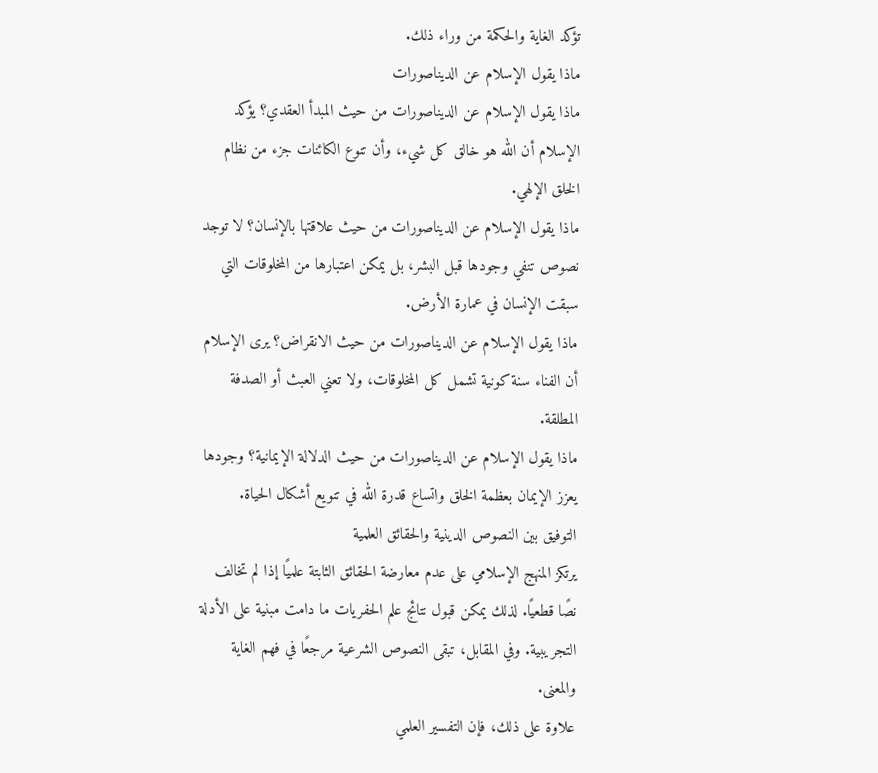تؤكد الغاية والحكمة من وراء ذلك.
ماذا يقول الإسلام عن الديناصورات
ماذا يقول الإسلام عن الديناصورات من حيث المبدأ العقدي؟ يؤكد الإسلام أن الله هو خالق كل شيء، وأن تنوع الكائنات جزء من نظام الخلق الإلهي.
ماذا يقول الإسلام عن الديناصورات من حيث علاقتها بالإنسان؟ لا توجد نصوص تنفي وجودها قبل البشر، بل يمكن اعتبارها من المخلوقات التي سبقت الإنسان في عمارة الأرض.
ماذا يقول الإسلام عن الديناصورات من حيث الانقراض؟ يرى الإسلام أن الفناء سنة كونية تشمل كل المخلوقات، ولا تعني العبث أو الصدفة المطلقة.
ماذا يقول الإسلام عن الديناصورات من حيث الدلالة الإيمانية؟ وجودها يعزز الإيمان بعظمة الخلق واتساع قدرة الله في تنويع أشكال الحياة.
التوفيق بين النصوص الدينية والحقائق العلمية
يرتكز المنهج الإسلامي على عدم معارضة الحقائق الثابتة علميًا إذا لم تخالف نصًا قطعيًا. لذلك يمكن قبول نتائج علم الحفريات ما دامت مبنية على الأدلة التجريبية. وفي المقابل، تبقى النصوص الشرعية مرجعًا في فهم الغاية والمعنى.
علاوة على ذلك، فإن التفسير العلمي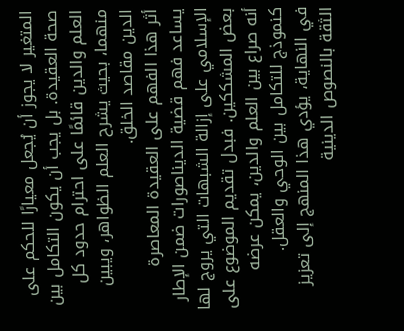المتغير لا يجوز أن يُجعل معيارًا للحكم على صحة العقيدة. بل يجب أن يكون التكامل بين العلم والدين قائمًا على احترام حدود كل منهما، بحيث يشرح العلم الظواهر، ويبين الدين مقاصد الخلق.
أثر هذا الفهم على العقيدة المعاصرة
يساعد فهم قضية الديناصورات ضمن الإطار الإسلامي على إزالة الشبهات التي يروج لها بعض المشككين. فبدل تقديم الموضوع على أنه صراع بين العلم والدين، يمكن عرضه كنموذج للتكامل بين الوحي والعقل.
في النهاية، يؤدي هذا المنهج إلى تعزيز الثقة بالنصوص الدينية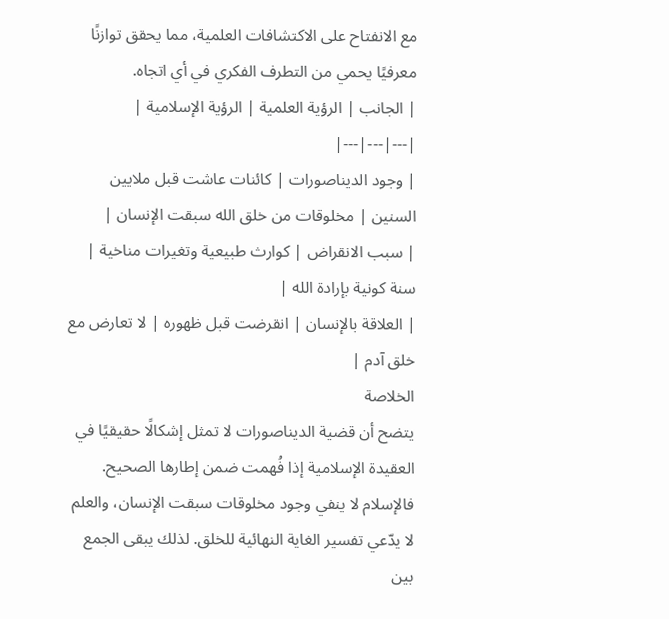مع الانفتاح على الاكتشافات العلمية، مما يحقق توازنًا معرفيًا يحمي من التطرف الفكري في أي اتجاه.
| الجانب | الرؤية العلمية | الرؤية الإسلامية |
|---|---|---|
| وجود الديناصورات | كائنات عاشت قبل ملايين السنين | مخلوقات من خلق الله سبقت الإنسان |
| سبب الانقراض | كوارث طبيعية وتغيرات مناخية | سنة كونية بإرادة الله |
| العلاقة بالإنسان | انقرضت قبل ظهوره | لا تعارض مع خلق آدم |
الخلاصة
يتضح أن قضية الديناصورات لا تمثل إشكالًا حقيقيًا في العقيدة الإسلامية إذا فُهمت ضمن إطارها الصحيح. فالإسلام لا ينفي وجود مخلوقات سبقت الإنسان، والعلم لا يدّعي تفسير الغاية النهائية للخلق. لذلك يبقى الجمع بين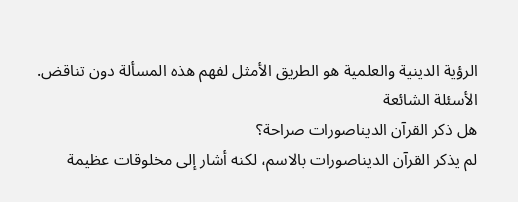الرؤية الدينية والعلمية هو الطريق الأمثل لفهم هذه المسألة دون تناقض.
الأسئلة الشائعة
هل ذكر القرآن الديناصورات صراحة؟
لم يذكر القرآن الديناصورات بالاسم، لكنه أشار إلى مخلوقات عظيمة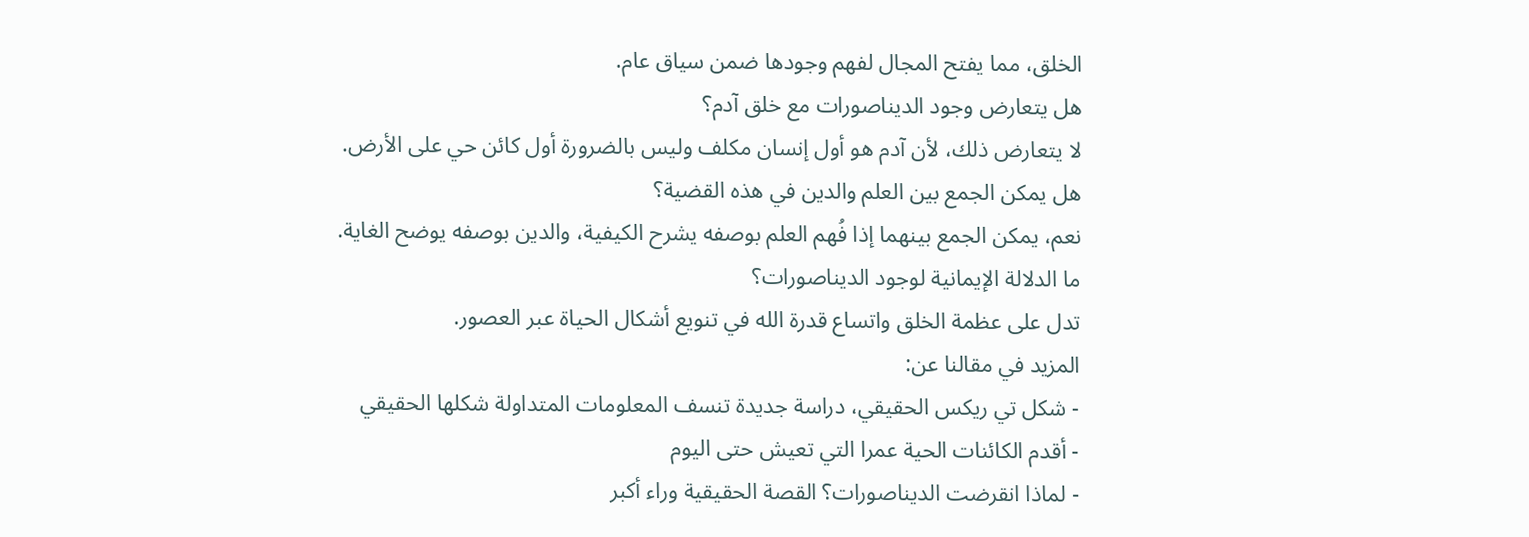الخلق، مما يفتح المجال لفهم وجودها ضمن سياق عام.
هل يتعارض وجود الديناصورات مع خلق آدم؟
لا يتعارض ذلك، لأن آدم هو أول إنسان مكلف وليس بالضرورة أول كائن حي على الأرض.
هل يمكن الجمع بين العلم والدين في هذه القضية؟
نعم، يمكن الجمع بينهما إذا فُهم العلم بوصفه يشرح الكيفية، والدين بوصفه يوضح الغاية.
ما الدلالة الإيمانية لوجود الديناصورات؟
تدل على عظمة الخلق واتساع قدرة الله في تنويع أشكال الحياة عبر العصور.
المزيد في مقالنا عن:
- شكل تي ريكس الحقيقي، دراسة جديدة تنسف المعلومات المتداولة شكلها الحقيقي
- أقدم الكائنات الحية عمرا التي تعيش حتى اليوم
- لماذا انقرضت الديناصورات؟ القصة الحقيقية وراء أكبر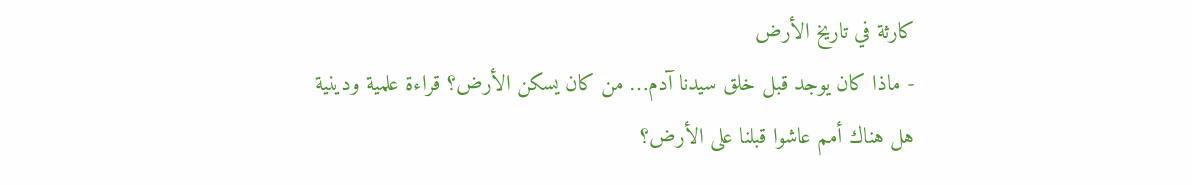كارثة في تاريخ الأرض
- ماذا كان يوجد قبل خلق سيدنا آدم… من كان يسكن الأرض؟ قراءة علمية ودينية
هل هناك أمم عاشوا قبلنا على الأرض؟